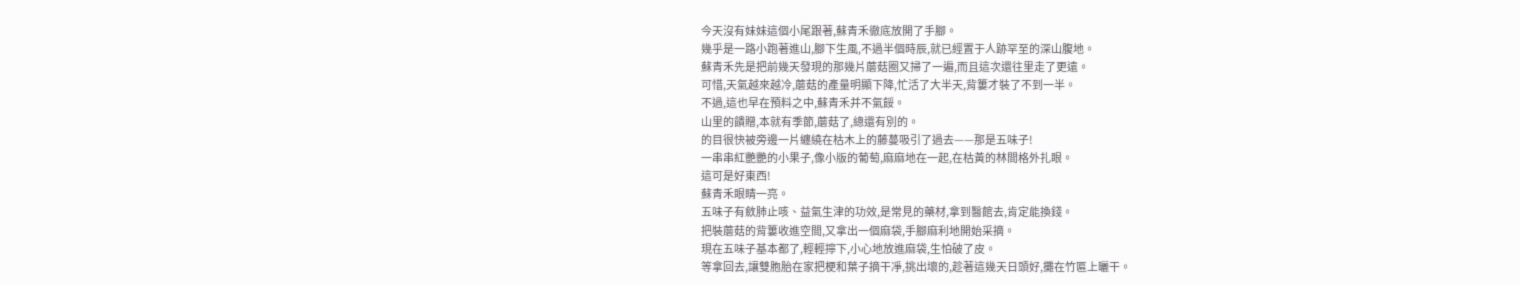今天沒有妹妹這個小尾跟著,蘇青禾徹底放開了手腳。
幾乎是一路小跑著進山,腳下生風,不過半個時辰,就已經置于人跡罕至的深山腹地。
蘇青禾先是把前幾天發現的那幾片蘑菇圈又掃了一遍,而且這次還往里走了更遠。
可惜,天氣越來越冷,蘑菇的產量明顯下降,忙活了大半天,背簍才裝了不到一半。
不過,這也早在預料之中,蘇青禾并不氣餒。
山里的饋贈,本就有季節,蘑菇了,總還有別的。
的目很快被旁邊一片纏繞在枯木上的藤蔓吸引了過去——那是五味子!
一串串紅艷艷的小果子,像小版的葡萄,麻麻地在一起,在枯黃的林間格外扎眼。
這可是好東西!
蘇青禾眼睛一亮。
五味子有斂肺止咳、益氣生津的功效,是常見的藥材,拿到醫館去,肯定能換錢。
把裝蘑菇的背簍收進空間,又拿出一個麻袋,手腳麻利地開始采摘。
現在五味子基本都了,輕輕擰下,小心地放進麻袋,生怕破了皮。
等拿回去,讓雙胞胎在家把梗和葉子摘干凈,挑出壞的,趁著這幾天日頭好,攤在竹匾上曬干。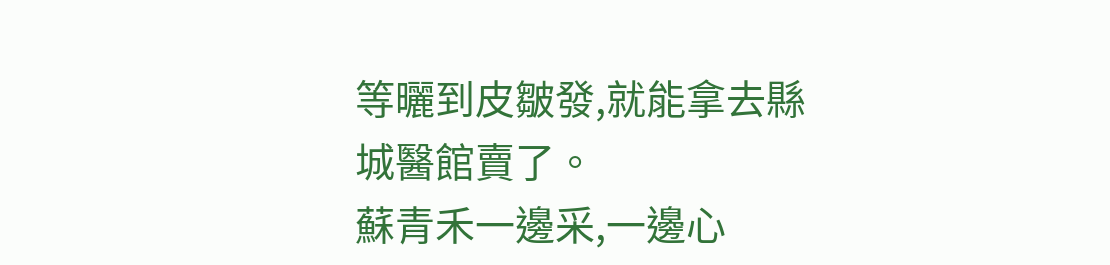等曬到皮皺發,就能拿去縣城醫館賣了。
蘇青禾一邊采,一邊心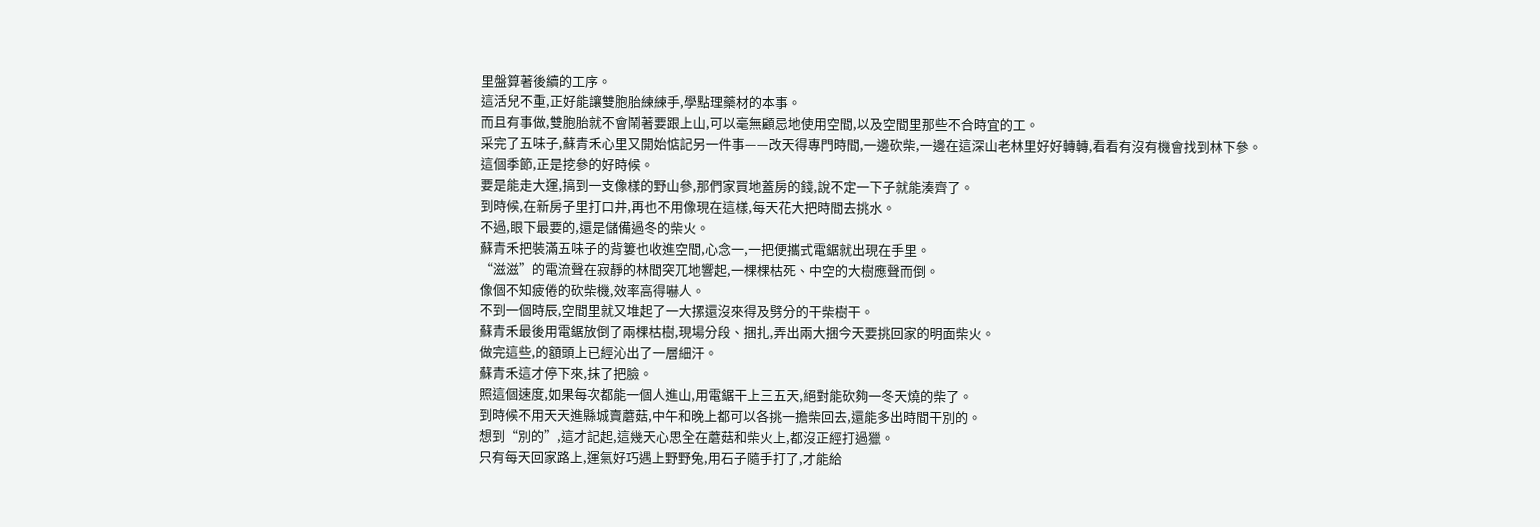里盤算著後續的工序。
這活兒不重,正好能讓雙胞胎練練手,學點理藥材的本事。
而且有事做,雙胞胎就不會鬧著要跟上山,可以毫無顧忌地使用空間,以及空間里那些不合時宜的工。
采完了五味子,蘇青禾心里又開始惦記另一件事——改天得專門時間,一邊砍柴,一邊在這深山老林里好好轉轉,看看有沒有機會找到林下參。
這個季節,正是挖參的好時候。
要是能走大運,搞到一支像樣的野山參,那們家買地蓋房的錢,說不定一下子就能湊齊了。
到時候,在新房子里打口井,再也不用像現在這樣,每天花大把時間去挑水。
不過,眼下最要的,還是儲備過冬的柴火。
蘇青禾把裝滿五味子的背簍也收進空間,心念一,一把便攜式電鋸就出現在手里。
“滋滋”的電流聲在寂靜的林間突兀地響起,一棵棵枯死、中空的大樹應聲而倒。
像個不知疲倦的砍柴機,效率高得嚇人。
不到一個時辰,空間里就又堆起了一大摞還沒來得及劈分的干柴樹干。
蘇青禾最後用電鋸放倒了兩棵枯樹,現場分段、捆扎,弄出兩大捆今天要挑回家的明面柴火。
做完這些,的額頭上已經沁出了一層細汗。
蘇青禾這才停下來,抹了把臉。
照這個速度,如果每次都能一個人進山,用電鋸干上三五天,絕對能砍夠一冬天燒的柴了。
到時候不用天天進縣城賣蘑菇,中午和晚上都可以各挑一擔柴回去,還能多出時間干別的。
想到“別的”,這才記起,這幾天心思全在蘑菇和柴火上,都沒正經打過獵。
只有每天回家路上,運氣好巧遇上野野兔,用石子隨手打了,才能給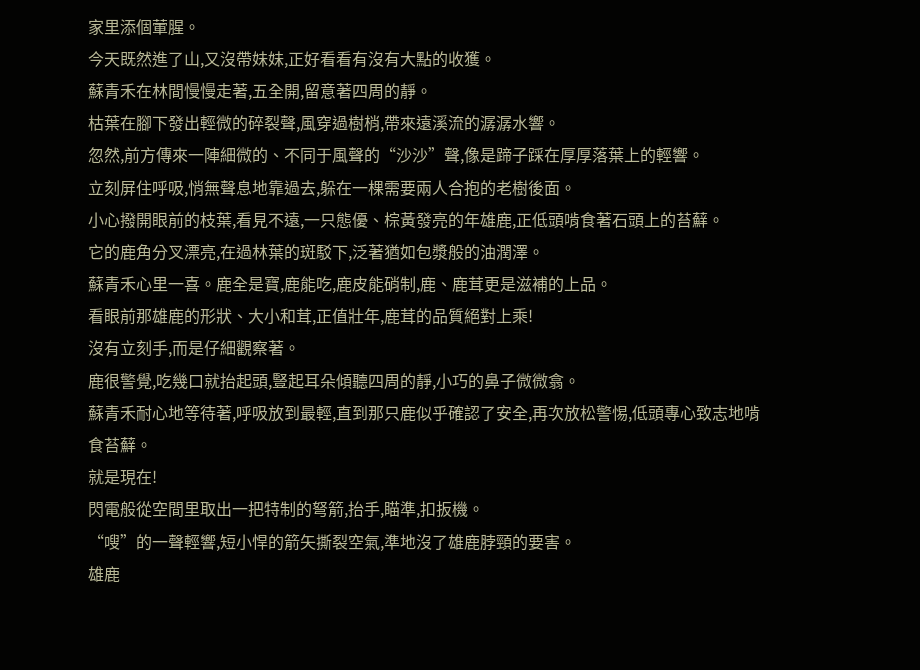家里添個葷腥。
今天既然進了山,又沒帶妹妹,正好看看有沒有大點的收獲。
蘇青禾在林間慢慢走著,五全開,留意著四周的靜。
枯葉在腳下發出輕微的碎裂聲,風穿過樹梢,帶來遠溪流的潺潺水響。
忽然,前方傳來一陣細微的、不同于風聲的“沙沙”聲,像是蹄子踩在厚厚落葉上的輕響。
立刻屏住呼吸,悄無聲息地靠過去,躲在一棵需要兩人合抱的老樹後面。
小心撥開眼前的枝葉,看見不遠,一只態優、棕黃發亮的年雄鹿,正低頭啃食著石頭上的苔蘚。
它的鹿角分叉漂亮,在過林葉的斑駁下,泛著猶如包漿般的油潤澤。
蘇青禾心里一喜。鹿全是寶,鹿能吃,鹿皮能硝制,鹿、鹿茸更是滋補的上品。
看眼前那雄鹿的形狀、大小和茸,正值壯年,鹿茸的品質絕對上乘!
沒有立刻手,而是仔細觀察著。
鹿很警覺,吃幾口就抬起頭,豎起耳朵傾聽四周的靜,小巧的鼻子微微翕。
蘇青禾耐心地等待著,呼吸放到最輕,直到那只鹿似乎確認了安全,再次放松警惕,低頭專心致志地啃食苔蘚。
就是現在!
閃電般從空間里取出一把特制的弩箭,抬手,瞄準,扣扳機。
“嗖”的一聲輕響,短小悍的箭矢撕裂空氣,準地沒了雄鹿脖頸的要害。
雄鹿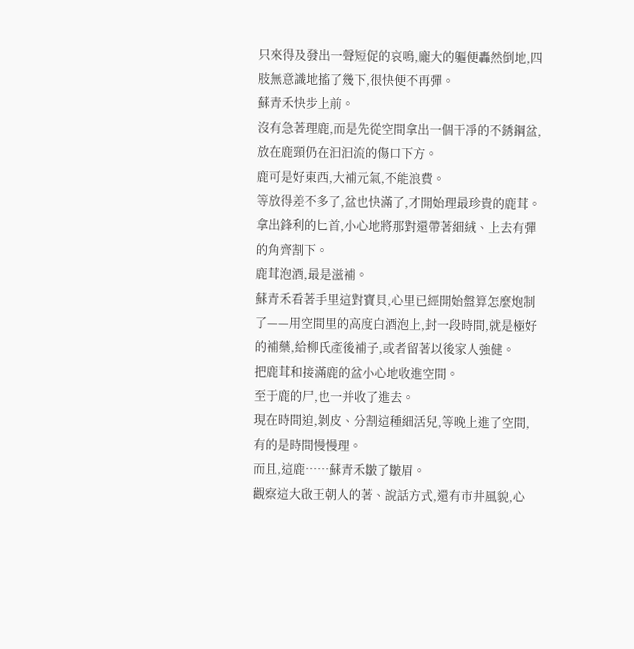只來得及發出一聲短促的哀鳴,龐大的軀便轟然倒地,四肢無意識地搐了幾下,很快便不再彈。
蘇青禾快步上前。
沒有急著理鹿,而是先從空間拿出一個干凈的不銹鋼盆,放在鹿頸仍在汩汩流的傷口下方。
鹿可是好東西,大補元氣,不能浪費。
等放得差不多了,盆也快滿了,才開始理最珍貴的鹿茸。
拿出鋒利的匕首,小心地將那對還帶著細絨、上去有彈的角齊割下。
鹿茸泡酒,最是滋補。
蘇青禾看著手里這對寶貝,心里已經開始盤算怎麼炮制了——用空間里的高度白酒泡上,封一段時間,就是極好的補藥,給柳氏產後補子,或者留著以後家人強健。
把鹿茸和接滿鹿的盆小心地收進空間。
至于鹿的尸,也一并收了進去。
現在時間迫,剝皮、分割這種細活兒,等晚上進了空間,有的是時間慢慢理。
而且,這鹿……蘇青禾皺了皺眉。
觀察這大啟王朝人的著、說話方式,還有市井風貌,心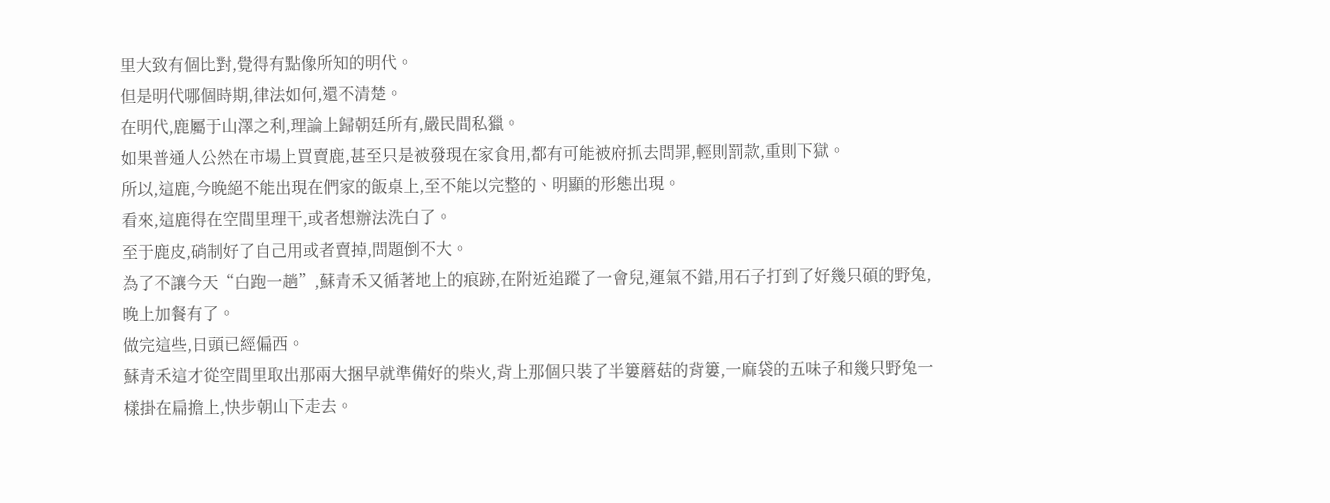里大致有個比對,覺得有點像所知的明代。
但是明代哪個時期,律法如何,還不清楚。
在明代,鹿屬于山澤之利,理論上歸朝廷所有,嚴民間私獵。
如果普通人公然在市場上買賣鹿,甚至只是被發現在家食用,都有可能被府抓去問罪,輕則罰款,重則下獄。
所以,這鹿,今晚絕不能出現在們家的飯桌上,至不能以完整的、明顯的形態出現。
看來,這鹿得在空間里理干,或者想辦法洗白了。
至于鹿皮,硝制好了自己用或者賣掉,問題倒不大。
為了不讓今天“白跑一趟”,蘇青禾又循著地上的痕跡,在附近追蹤了一會兒,運氣不錯,用石子打到了好幾只碩的野兔,晚上加餐有了。
做完這些,日頭已經偏西。
蘇青禾這才從空間里取出那兩大捆早就準備好的柴火,背上那個只裝了半簍蘑菇的背簍,一麻袋的五味子和幾只野兔一樣掛在扁擔上,快步朝山下走去。